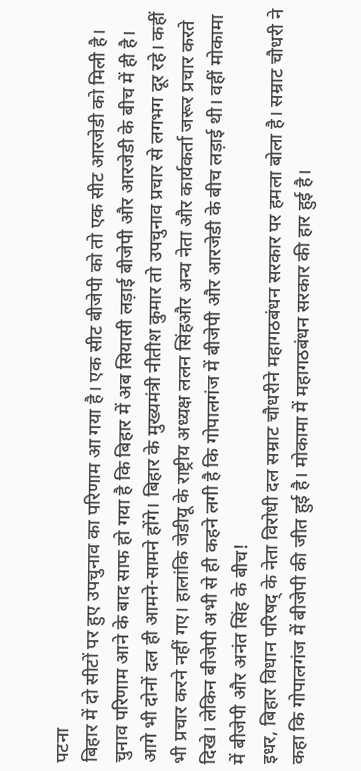पटना
बिहार में दो सीटों पर हुए उपचुनाव का परिणाम आ गया है। एक सीट बीजेपी को तो एक सीट आरजेडी को मिली है। चुनाव परिणाम आने के बाद साफ हो गया है कि बिहार में अब सियासी लड़ाई बीजेपी और आरजेडी के बीच में ही है। आगे भी दोनों दल ही आमने-सामने होंगे। बिहार के मुख्यमंत्री नीतीश कुमार तो उपचुनाव प्रचार से लगभग दूर रहे। कहीं भी प्रचार करने नहीं गए। हालांकि जेडीयू के राष्ट्रीय अध्यक्ष ललन सिंहऔर अन्य नेता और कार्यकर्ता जरूर प्रचार करते दिखे। लेकिन बीजेपी अभी से ही कहने लगी है कि गोपालगंज में बीजेपी और आरजेडी के बीच लड़ाई थी। वहीं मोकामा में बीजेपी और अनंत सिंह के बीच!
इधर, बिहार विधान परिषद् के नेता विरोधी दल सम्राट चौधरीने महागठबंधन सरकार पर हमला बोला है। सम्राट चौधरी ने कहा कि गोपालगंज में बीजेपी की जीत हुई है। मोकामा में महागठबंधन सरकार की हार हुई है।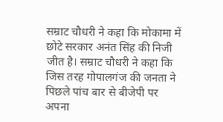सम्राट चौधरी ने कहा कि मोकामा में छोटे सरकार अनंत सिंह की निजी जीत है। सम्राट चौधरी ने कहा कि जिस तरह गोपालगंज की जनता ने पिछले पांच बार से बीजेपी पर अपना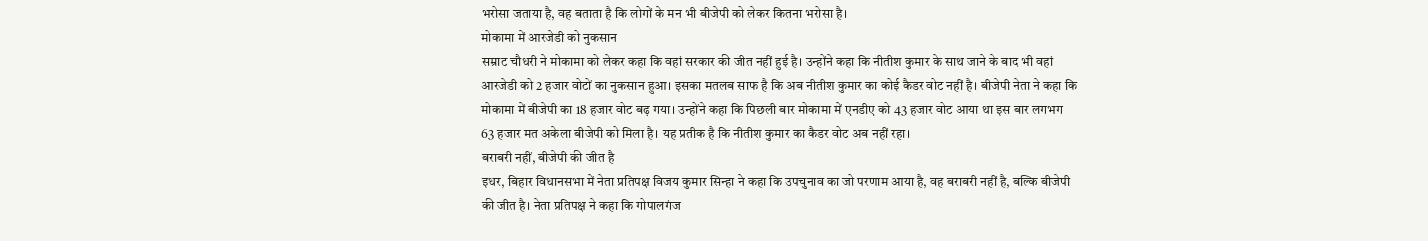भरोसा जताया है, वह बताता है कि लोगों के मन भी बीजेपी को लेकर कितना भरोसा है।
मोकामा में आरजेडी को नुकसान
सम्राट चौधरी ने मोकामा को लेकर कहा कि वहां सरकार की जीत नहीं हुई है। उन्होंने कहा कि नीतीश कुमार के साथ जाने के बाद भी वहां आरजेडी को 2 हजार वोटों का नुकसान हुआ। इसका मतलब साफ है कि अब नीतीश कुमार का कोई कैडर वोट नहीं है। बीजेपी नेता ने कहा कि मोकामा में बीजेपी का 18 हजार वोट बढ़ गया। उन्होंने कहा कि पिछली बार मोकामा में एनडीए को 43 हजार वोट आया था इस बार लगभग 63 हजार मत अकेला बीजेपी को मिला है। यह प्रतीक है कि नीतीश कुमार का कैडर वोट अब नहीं रहा।
बराबरी नहीं, बीजेपी की जीत है
इधर, बिहार विधानसभा में नेता प्रतिपक्ष विजय कुमार सिन्हा ने कहा कि उपचुनाव का जो परणाम आया है, वह बराबरी नहीं है, बल्कि बीजेपी की जीत है। नेता प्रतिपक्ष ने कहा कि गोपालगंज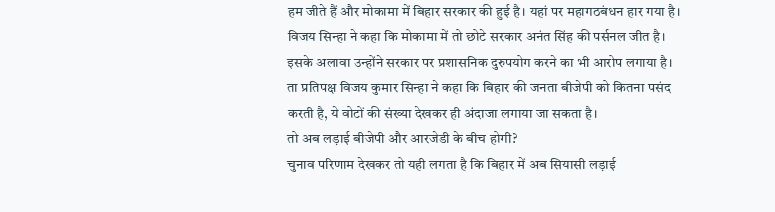हम जीते हैं और मोकामा में बिहार सरकार की हुई है। यहां पर महागठबंधन हार गया है। विजय सिन्हा ने कहा कि मोकामा में तो छोटे सरकार अनंत सिंह की पर्सनल जीत है। इसके अलावा उन्होंने सरकार पर प्रशासनिक दुरुपयोग करने का भी आरोप लगाया है। ता प्रतिपक्ष विजय कुमार सिन्हा ने कहा कि बिहार की जनता बीजेपी को कितना पसंद करती है, ये वोटों की संख्या देखकर ही अंदाजा लगाया जा सकता है।
तो अब लड़ाई बीजेपी और आरजेडी के बीच होगी?
चुनाव परिणाम देखकर तो यही लगता है कि बिहार में अब सियासी लड़ाई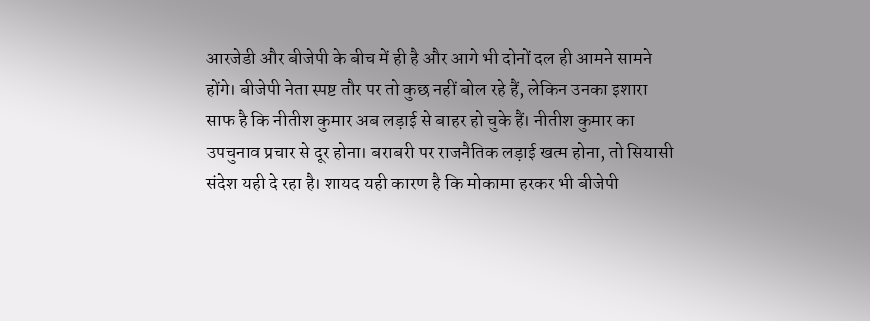आरजेडी और बीजेपी के बीच में ही है और आगे भी दोनों दल ही आमने सामने होंगे। बीजेपी नेता स्पष्ट तौर पर तो कुछ नहीं बोल रहे हैं, लेकिन उनका इशारा साफ है कि नीतीश कुमार अब लड़ाई से बाहर हो चुके हैं। नीतीश कुमार का उपचुनाव प्रचार से दूर होना। बराबरी पर राजनैतिक लड़ाई खत्म होना, तो सियासी संदेश यही दे रहा है। शायद यही कारण है कि मोकामा हरकर भी बीजेपी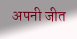अपनी जीत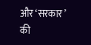और ‘सरकार’ की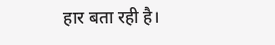हार बता रही है।